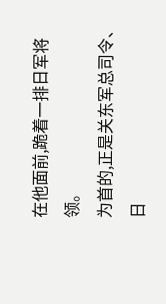在他面前,跪着一排日军将领。
为首的,正是关东军总司令、日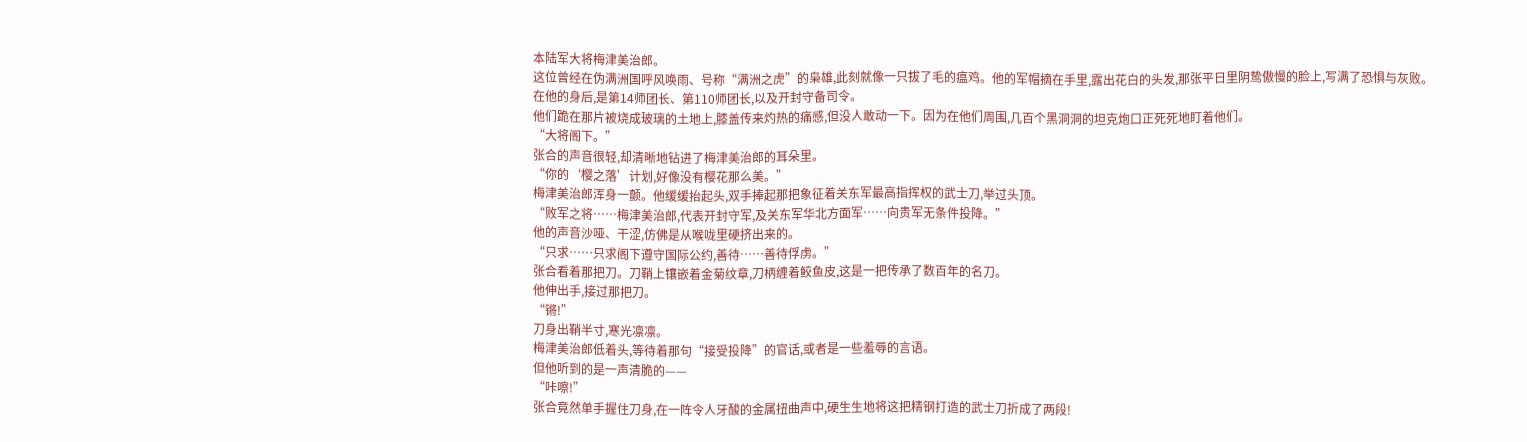本陆军大将梅津美治郎。
这位曾经在伪满洲国呼风唤雨、号称“满洲之虎”的枭雄,此刻就像一只拔了毛的瘟鸡。他的军帽摘在手里,露出花白的头发,那张平日里阴鸷傲慢的脸上,写满了恐惧与灰败。
在他的身后,是第14师团长、第110师团长,以及开封守备司令。
他们跪在那片被烧成玻璃的土地上,膝盖传来灼热的痛感,但没人敢动一下。因为在他们周围,几百个黑洞洞的坦克炮口正死死地盯着他们。
“大将阁下。”
张合的声音很轻,却清晰地钻进了梅津美治郎的耳朵里。
“你的‘樱之落’计划,好像没有樱花那么美。”
梅津美治郎浑身一颤。他缓缓抬起头,双手捧起那把象征着关东军最高指挥权的武士刀,举过头顶。
“败军之将……梅津美治郎,代表开封守军,及关东军华北方面军……向贵军无条件投降。”
他的声音沙哑、干涩,仿佛是从喉咙里硬挤出来的。
“只求……只求阁下遵守国际公约,善待……善待俘虏。”
张合看着那把刀。刀鞘上镶嵌着金菊纹章,刀柄缠着鲛鱼皮,这是一把传承了数百年的名刀。
他伸出手,接过那把刀。
“锵!”
刀身出鞘半寸,寒光凛凛。
梅津美治郎低着头,等待着那句“接受投降”的官话,或者是一些羞辱的言语。
但他听到的是一声清脆的——
“咔嚓!”
张合竟然单手握住刀身,在一阵令人牙酸的金属扭曲声中,硬生生地将这把精钢打造的武士刀折成了两段!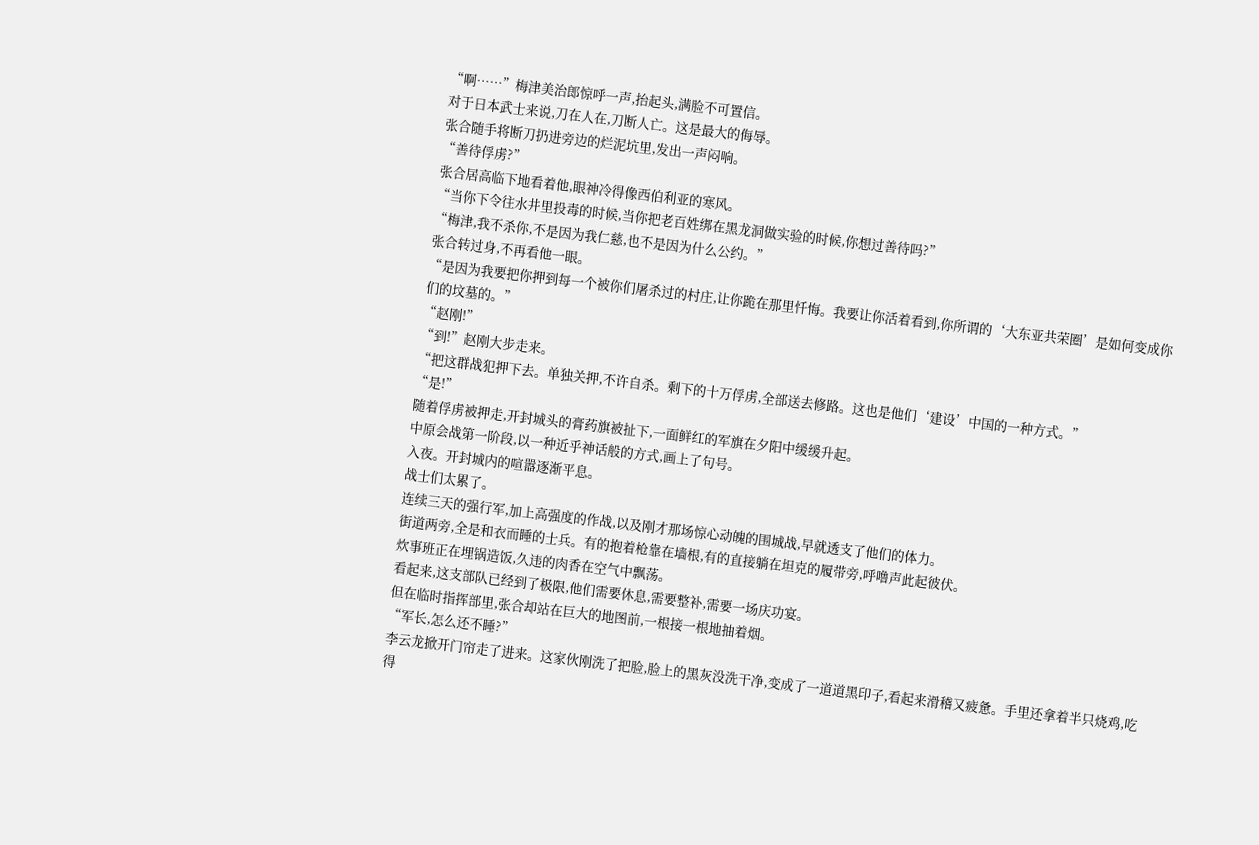“啊……”梅津美治郎惊呼一声,抬起头,满脸不可置信。
对于日本武士来说,刀在人在,刀断人亡。这是最大的侮辱。
张合随手将断刀扔进旁边的烂泥坑里,发出一声闷响。
“善待俘虏?”
张合居高临下地看着他,眼神冷得像西伯利亚的寒风。
“当你下令往水井里投毒的时候,当你把老百姓绑在黑龙洞做实验的时候,你想过善待吗?”
“梅津,我不杀你,不是因为我仁慈,也不是因为什么公约。”
张合转过身,不再看他一眼。
“是因为我要把你押到每一个被你们屠杀过的村庄,让你跪在那里忏悔。我要让你活着看到,你所谓的‘大东亚共荣圈’是如何变成你们的坟墓的。”
“赵刚!”
“到!”赵刚大步走来。
“把这群战犯押下去。单独关押,不许自杀。剩下的十万俘虏,全部送去修路。这也是他们‘建设’中国的一种方式。”
“是!”
随着俘虏被押走,开封城头的膏药旗被扯下,一面鲜红的军旗在夕阳中缓缓升起。
中原会战第一阶段,以一种近乎神话般的方式,画上了句号。
入夜。开封城内的喧嚣逐渐平息。
战士们太累了。
连续三天的强行军,加上高强度的作战,以及刚才那场惊心动魄的围城战,早就透支了他们的体力。
街道两旁,全是和衣而睡的士兵。有的抱着枪靠在墙根,有的直接躺在坦克的履带旁,呼噜声此起彼伏。
炊事班正在埋锅造饭,久违的肉香在空气中飘荡。
看起来,这支部队已经到了极限,他们需要休息,需要整补,需要一场庆功宴。
但在临时指挥部里,张合却站在巨大的地图前,一根接一根地抽着烟。
“军长,怎么还不睡?”
李云龙掀开门帘走了进来。这家伙刚洗了把脸,脸上的黑灰没洗干净,变成了一道道黑印子,看起来滑稽又疲惫。手里还拿着半只烧鸡,吃得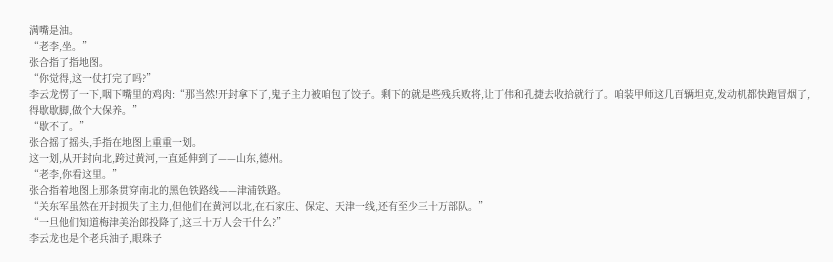满嘴是油。
“老李,坐。”
张合指了指地图。
“你觉得,这一仗打完了吗?”
李云龙愣了一下,咽下嘴里的鸡肉:“那当然!开封拿下了,鬼子主力被咱包了饺子。剩下的就是些残兵败将,让丁伟和孔捷去收拾就行了。咱装甲师这几百辆坦克,发动机都快跑冒烟了,得歇歇脚,做个大保养。”
“歇不了。”
张合摇了摇头,手指在地图上重重一划。
这一划,从开封向北,跨过黄河,一直延伸到了——山东,德州。
“老李,你看这里。”
张合指着地图上那条贯穿南北的黑色铁路线——津浦铁路。
“关东军虽然在开封损失了主力,但他们在黄河以北,在石家庄、保定、天津一线,还有至少三十万部队。”
“一旦他们知道梅津美治郎投降了,这三十万人会干什么?”
李云龙也是个老兵油子,眼珠子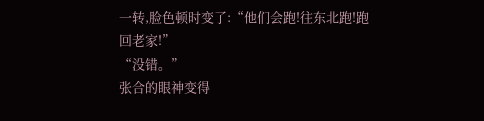一转,脸色顿时变了:“他们会跑!往东北跑!跑回老家!”
“没错。”
张合的眼神变得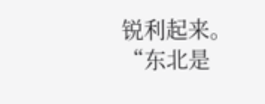锐利起来。
“东北是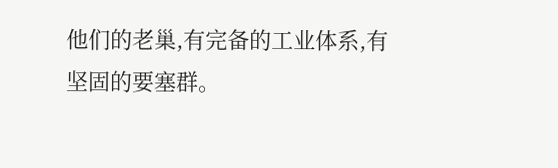他们的老巢,有完备的工业体系,有坚固的要塞群。